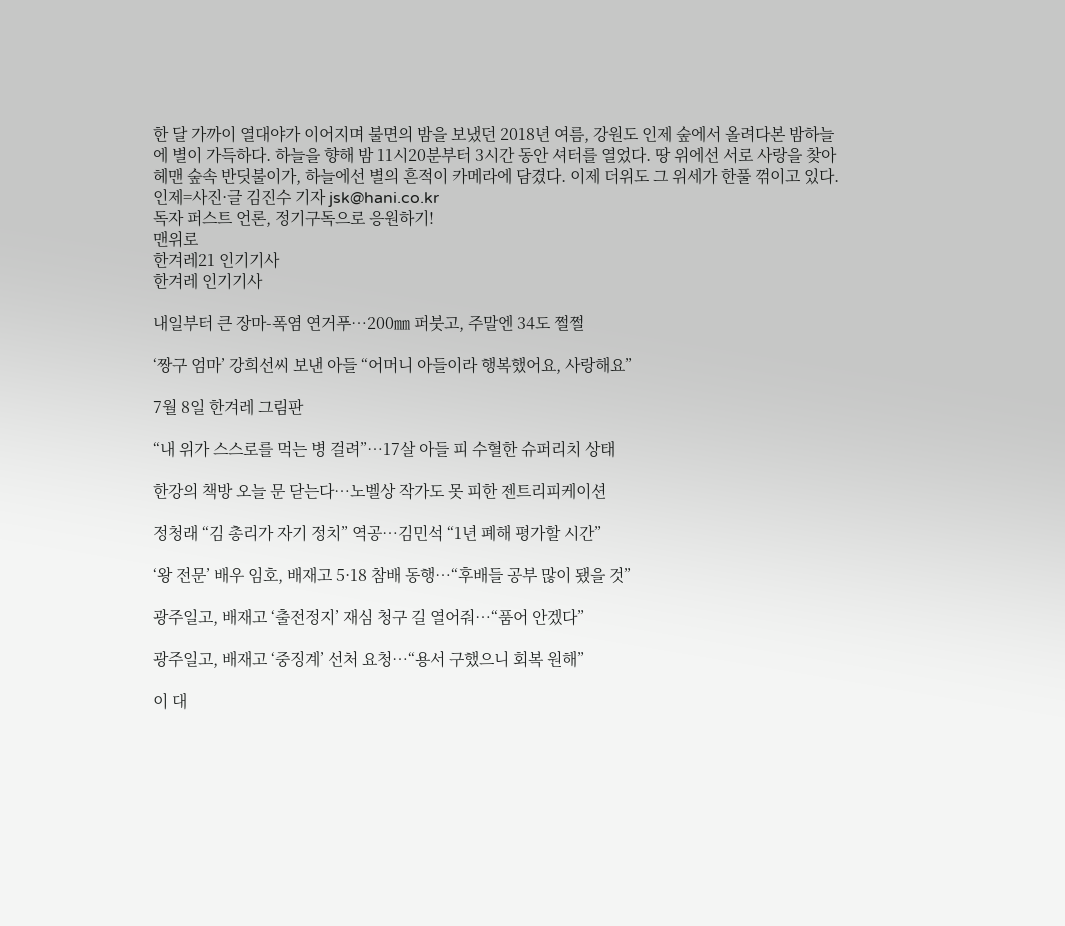한 달 가까이 열대야가 이어지며 불면의 밤을 보냈던 2018년 여름, 강원도 인제 숲에서 올려다본 밤하늘에 별이 가득하다. 하늘을 향해 밤 11시20분부터 3시간 동안 셔터를 열었다. 땅 위에선 서로 사랑을 찾아헤맨 숲속 반딧불이가, 하늘에선 별의 흔적이 카메라에 담겼다. 이제 더위도 그 위세가 한풀 꺾이고 있다.
인제=사진·글 김진수 기자 jsk@hani.co.kr
독자 퍼스트 언론, 정기구독으로 응원하기!
맨위로
한겨레21 인기기사
한겨레 인기기사

내일부터 큰 장마-폭염 연거푸…200㎜ 퍼붓고, 주말엔 34도 쩔쩔

‘짱구 엄마’ 강희선씨 보낸 아들 “어머니 아들이라 행복했어요, 사랑해요”

7월 8일 한겨레 그림판

“내 위가 스스로를 먹는 병 걸려”…17살 아들 피 수혈한 슈퍼리치 상태

한강의 책방 오늘 문 닫는다…노벨상 작가도 못 피한 젠트리피케이션

정청래 “김 총리가 자기 정치” 역공…김민석 “1년 폐해 평가할 시간”

‘왕 전문’ 배우 임호, 배재고 5·18 참배 동행…“후배들 공부 많이 됐을 것”

광주일고, 배재고 ‘출전정지’ 재심 청구 길 열어줘…“품어 안겠다”

광주일고, 배재고 ‘중징계’ 선처 요청…“용서 구했으니 회복 원해”

이 대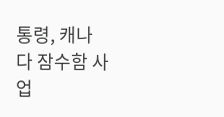통령, 캐나다 잠수함 사업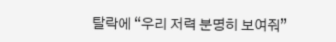탈락에 “우리 저력 분명히 보여줘”